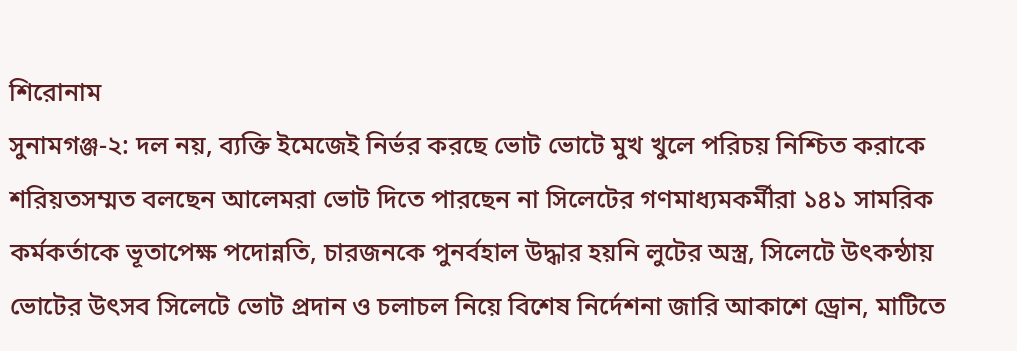শিরোনাম
সুনামগঞ্জ-২: দল নয়, ব্যক্তি ইমেজেই নির্ভর করছে ভোট ভোটে মুখ খুলে পরিচয় নিশ্চিত করাকে শরিয়তসম্মত বলছেন আলেমরা ভোট দিতে পারছেন না সিলেটের গণমাধ্যমকর্মীরা ১৪১ সামরিক কর্মকর্তাকে ভূতাপেক্ষ পদোন্নতি, চারজনকে পুনর্বহাল উদ্ধার হয়নি লুটের অস্ত্র, সিলেটে উৎকন্ঠায় ভোটের উৎসব সিলেটে ভোট প্রদান ও চলাচল নিয়ে বিশেষ নির্দেশনা জারি আকাশে ড্রোন, মাটিতে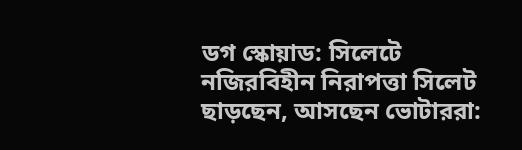ডগ স্কোয়াড: সিলেটে নজিরবিহীন নিরাপত্তা সিলেট ছাড়ছেন, আসছেন ভোটাররা: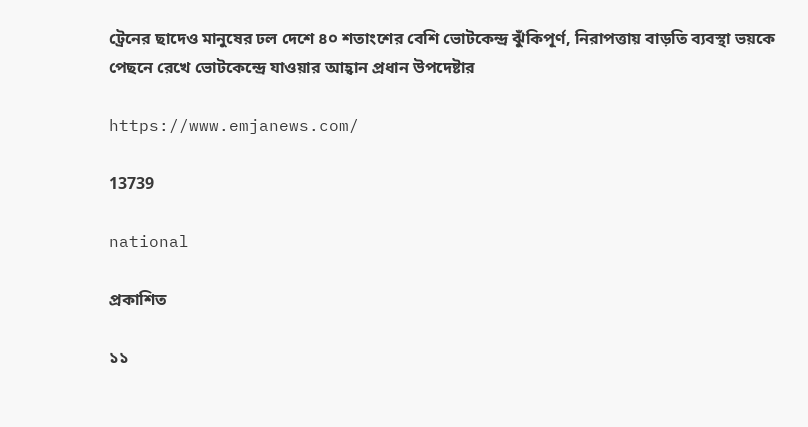ট্রেনের ছাদেও মানুষের ঢল দেশে ৪০ শতাংশের বেশি ভোটকেন্দ্র ঝুঁকিপূর্ণ, নিরাপত্তায় বাড়তি ব্যবস্থা ভয়কে পেছনে রেখে ভোটকেন্দ্রে যাওয়ার আহ্বান প্রধান উপদেষ্টার

https://www.emjanews.com/

13739

national

প্রকাশিত

১১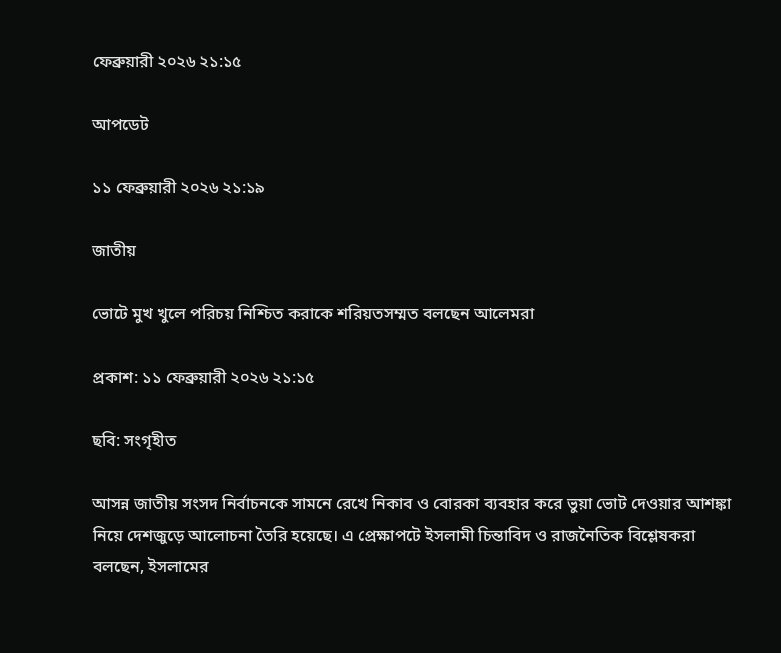ফেব্রুয়ারী ২০২৬ ২১:১৫

আপডেট

১১ ফেব্রুয়ারী ২০২৬ ২১:১৯

জাতীয়

ভোটে মুখ খুলে পরিচয় নিশ্চিত করাকে শরিয়তসম্মত বলছেন আলেমরা

প্রকাশ: ১১ ফেব্রুয়ারী ২০২৬ ২১:১৫

ছবি: সংগৃহীত

আসন্ন জাতীয় সংসদ নির্বাচনকে সামনে রেখে নিকাব ও বোরকা ব্যবহার করে ভুয়া ভোট দেওয়ার আশঙ্কা নিয়ে দেশজুড়ে আলোচনা তৈরি হয়েছে। এ প্রেক্ষাপটে ইসলামী চিন্তাবিদ ও রাজনৈতিক বিশ্লেষকরা বলছেন, ইসলামের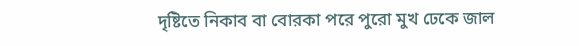দৃষ্টিতে নিকাব বা বোরকা পরে পুরো মুখ ঢেকে জাল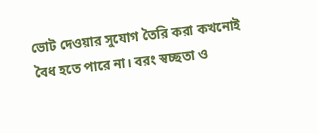ভোট দেওয়ার সুযোগ তৈরি করা কখনোই বৈধ হতে পারে না। বরং স্বচ্ছতা ও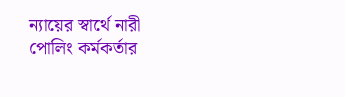ন্যায়ের স্বার্থে নারী পোলিং কর্মকর্তার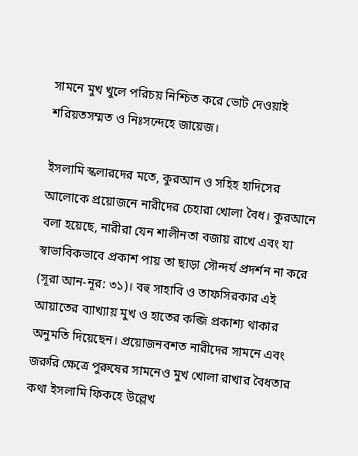সামনে মুখ খুলে পরিচয় নিশ্চিত করে ভোট দেওয়াই শরিয়তসম্মত ও নিঃসন্দেহে জায়েজ।

ইসলামি স্কলারদের মতে, কুরআন ও সহিহ হাদিসের আলোকে প্রয়োজনে নারীদের চেহারা খোলা বৈধ। কুরআনে বলা হয়েছে, নারীরা যেন শালীনতা বজায় রাখে এবং যা স্বাভাবিকভাবে প্রকাশ পায় তা ছাড়া সৌন্দর্য প্রদর্শন না করে (সূরা আন-নূর: ৩১)। বহু সাহাবি ও তাফসিরকার এই আয়াতের ব্যাখ্যায় মুখ ও হাতের কব্জি প্রকাশ্য থাকার অনুমতি দিয়েছেন। প্রয়োজনবশত নারীদের সামনে এবং জরুরি ক্ষেত্রে পুরুষের সামনেও মুখ খোলা রাখার বৈধতার কথা ইসলামি ফিকহে উল্লেখ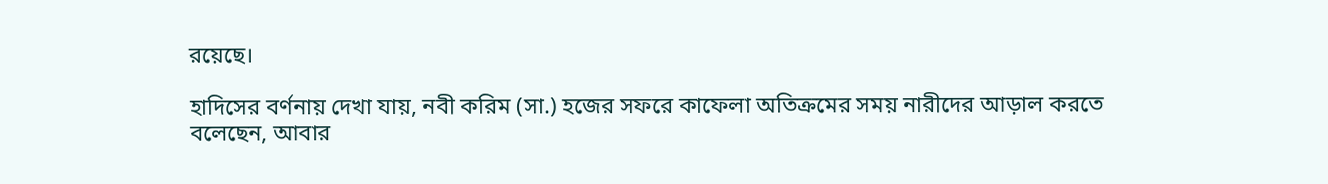রয়েছে।

হাদিসের বর্ণনায় দেখা যায়, নবী করিম (সা.) হজের সফরে কাফেলা অতিক্রমের সময় নারীদের আড়াল করতে বলেছেন, আবার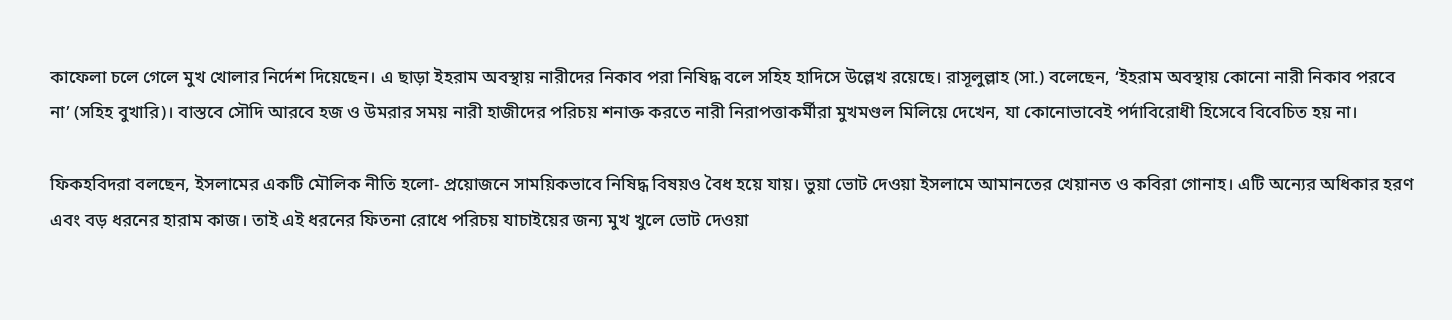কাফেলা চলে গেলে মুখ খোলার নির্দেশ দিয়েছেন। এ ছাড়া ইহরাম অবস্থায় নারীদের নিকাব পরা নিষিদ্ধ বলে সহিহ হাদিসে উল্লেখ রয়েছে। রাসূলুল্লাহ (সা.) বলেছেন, ‘ইহরাম অবস্থায় কোনো নারী নিকাব পরবে না’ (সহিহ বুখারি)। বাস্তবে সৌদি আরবে হজ ও উমরার সময় নারী হাজীদের পরিচয় শনাক্ত করতে নারী নিরাপত্তাকর্মীরা মুখমণ্ডল মিলিয়ে দেখেন, যা কোনোভাবেই পর্দাবিরোধী হিসেবে বিবেচিত হয় না।

ফিকহবিদরা বলছেন, ইসলামের একটি মৌলিক নীতি হলো- প্রয়োজনে সাময়িকভাবে নিষিদ্ধ বিষয়ও বৈধ হয়ে যায়। ভুয়া ভোট দেওয়া ইসলামে আমানতের খেয়ানত ও কবিরা গোনাহ। এটি অন্যের অধিকার হরণ এবং বড় ধরনের হারাম কাজ। তাই এই ধরনের ফিতনা রোধে পরিচয় যাচাইয়ের জন্য মুখ খুলে ভোট দেওয়া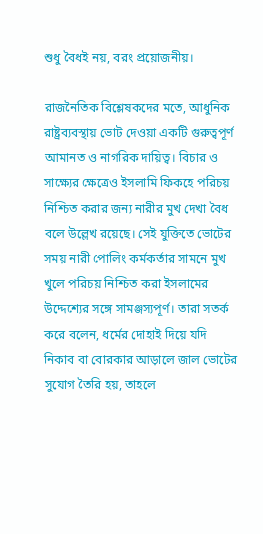শুধু বৈধই নয়, বরং প্রয়োজনীয়।

রাজনৈতিক বিশ্লেষকদের মতে, আধুনিক রাষ্ট্রব্যবস্থায় ভোট দেওয়া একটি গুরুত্বপূর্ণ আমানত ও নাগরিক দায়িত্ব। বিচার ও সাক্ষ্যের ক্ষেত্রেও ইসলামি ফিকহে পরিচয় নিশ্চিত করার জন্য নারীর মুখ দেখা বৈধ বলে উল্লেখ রয়েছে। সেই যুক্তিতে ভোটের সময় নারী পোলিং কর্মকর্তার সামনে মুখ খুলে পরিচয় নিশ্চিত করা ইসলামের উদ্দেশ্যের সঙ্গে সামঞ্জস্যপূর্ণ। তারা সতর্ক করে বলেন, ধর্মের দোহাই দিয়ে যদি নিকাব বা বোরকার আড়ালে জাল ভোটের সুযোগ তৈরি হয়, তাহলে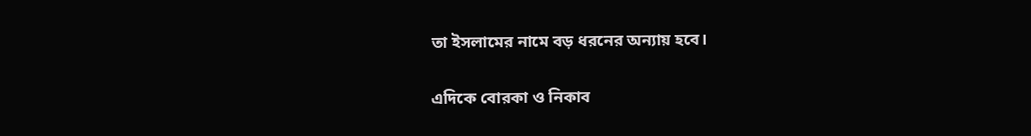তা ইসলামের নামে বড় ধরনের অন্যায় হবে।

এদিকে বোরকা ও নিকাব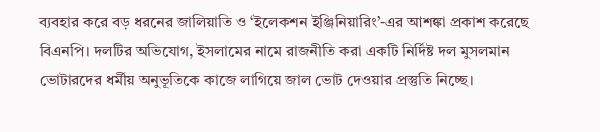ব্যবহার করে বড় ধরনের জালিয়াতি ও ‘ইলেকশন ইঞ্জিনিয়ারিং’-এর আশঙ্কা প্রকাশ করেছে বিএনপি। দলটির অভিযোগ, ইসলামের নামে রাজনীতি করা একটি নির্দিষ্ট দল মুসলমান ভোটারদের ধর্মীয় অনুভূতিকে কাজে লাগিয়ে জাল ভোট দেওয়ার প্রস্তুতি নিচ্ছে।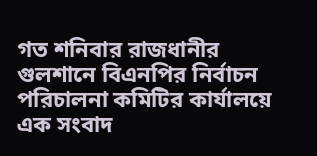গত শনিবার রাজধানীর গুলশানে বিএনপির নির্বাচন পরিচালনা কমিটির কার্যালয়ে এক সংবাদ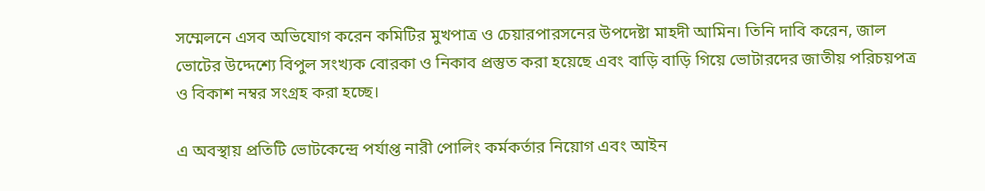সম্মেলনে এসব অভিযোগ করেন কমিটির মুখপাত্র ও চেয়ারপারসনের উপদেষ্টা মাহদী আমিন। তিনি দাবি করেন, জাল ভোটের উদ্দেশ্যে বিপুল সংখ্যক বোরকা ও নিকাব প্রস্তুত করা হয়েছে এবং বাড়ি বাড়ি গিয়ে ভোটারদের জাতীয় পরিচয়পত্র ও বিকাশ নম্বর সংগ্রহ করা হচ্ছে।

এ অবস্থায় প্রতিটি ভোটকেন্দ্রে পর্যাপ্ত নারী পোলিং কর্মকর্তার নিয়োগ এবং আইন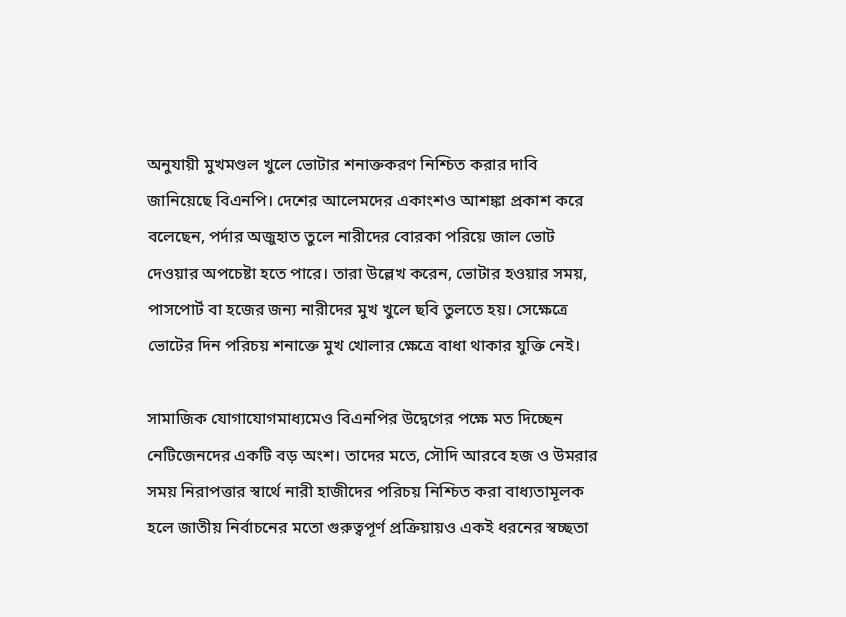অনুযায়ী মুখমণ্ডল খুলে ভোটার শনাক্তকরণ নিশ্চিত করার দাবি জানিয়েছে বিএনপি। দেশের আলেমদের একাংশও আশঙ্কা প্রকাশ করে বলেছেন, পর্দার অজুহাত তুলে নারীদের বোরকা পরিয়ে জাল ভোট দেওয়ার অপচেষ্টা হতে পারে। তারা উল্লেখ করেন, ভোটার হওয়ার সময়, পাসপোর্ট বা হজের জন্য নারীদের মুখ খুলে ছবি তুলতে হয়। সেক্ষেত্রে ভোটের দিন পরিচয় শনাক্তে মুখ খোলার ক্ষেত্রে বাধা থাকার যুক্তি নেই।

সামাজিক যোগাযোগমাধ্যমেও বিএনপির উদ্বেগের পক্ষে মত দিচ্ছেন নেটিজেনদের একটি বড় অংশ। তাদের মতে, সৌদি আরবে হজ ও উমরার সময় নিরাপত্তার স্বার্থে নারী হাজীদের পরিচয় নিশ্চিত করা বাধ্যতামূলক হলে জাতীয় নির্বাচনের মতো গুরুত্বপূর্ণ প্রক্রিয়ায়ও একই ধরনের স্বচ্ছতা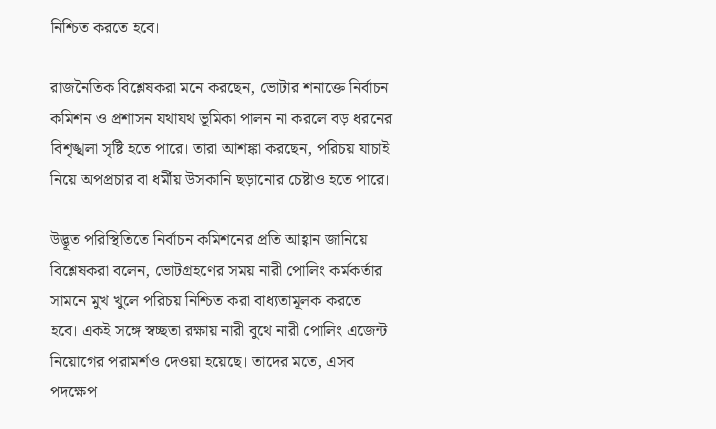নিশ্চিত করতে হবে।

রাজনৈতিক বিশ্লেষকরা মনে করছেন, ভোটার শনাক্তে নির্বাচন কমিশন ও প্রশাসন যথাযথ ভূমিকা পালন না করলে বড় ধরনের বিশৃঙ্খলা সৃষ্টি হতে পারে। তারা আশঙ্কা করছেন, পরিচয় যাচাই নিয়ে অপপ্রচার বা ধর্মীয় উসকানি ছড়ানোর চেষ্টাও হতে পারে।

উদ্ভূত পরিস্থিতিতে নির্বাচন কমিশনের প্রতি আহ্বান জানিয়ে বিশ্লেষকরা বলেন, ভোটগ্রহণের সময় নারী পোলিং কর্মকর্তার সামনে মুখ খুলে পরিচয় নিশ্চিত করা বাধ্যতামূলক করতে হবে। একই সঙ্গে স্বচ্ছতা রক্ষায় নারী বুথে নারী পোলিং এজেন্ট নিয়োগের পরামর্শও দেওয়া হয়েছে। তাদের মতে, এসব পদক্ষেপ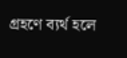গ্রহণে ব্যর্থ হলে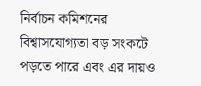নির্বাচন কমিশনের বিশ্বাসযোগ্যতা বড় সংকটে পড়তে পারে এবং এর দায়ও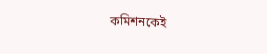কমিশনকেই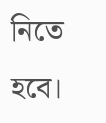নিতে হবে।